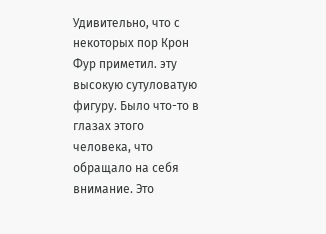Удивительно, что с некоторых пор Крон Фур приметил. эту высокую сутуловатую фигуру. Было что-то в глазах этого человека, что обращало на себя внимание. Это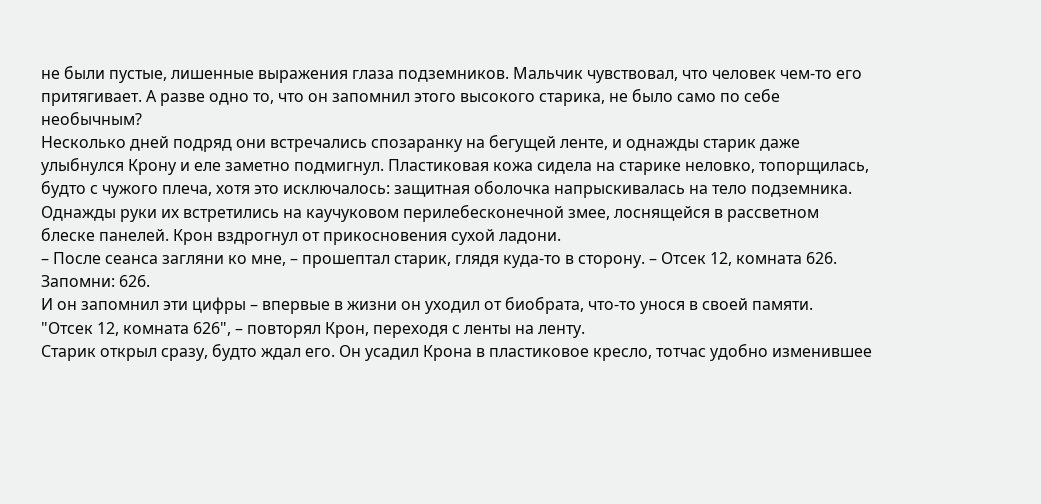не были пустые, лишенные выражения глаза подземников. Мальчик чувствовал, что человек чем-то его притягивает. А разве одно то, что он запомнил этого высокого старика, не было само по себе необычным?
Несколько дней подряд они встречались спозаранку на бегущей ленте, и однажды старик даже улыбнулся Крону и еле заметно подмигнул. Пластиковая кожа сидела на старике неловко, топорщилась, будто с чужого плеча, хотя это исключалось: защитная оболочка напрыскивалась на тело подземника.
Однажды руки их встретились на каучуковом перилебесконечной змее, лоснящейся в рассветном блеске панелей. Крон вздрогнул от прикосновения сухой ладони.
– После сеанса загляни ко мне, – прошептал старик, глядя куда-то в сторону. – Отсек 12, комната 626. Запомни: 626.
И он запомнил эти цифры – впервые в жизни он уходил от биобрата, что-то унося в своей памяти.
"Отсек 12, комната 626", – повторял Крон, переходя с ленты на ленту.
Старик открыл сразу, будто ждал его. Он усадил Крона в пластиковое кресло, тотчас удобно изменившее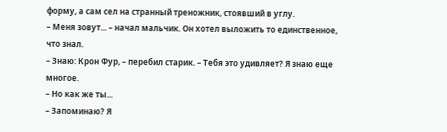форму, а сам сел на странный треножник, стоявший в углу.
– Меня зовут... – начал мальчик. Он хотел выложить то единственное, что знал.
– Знаю: Крон Фур, – перебил старик. – Тебя это удивляет? Я знаю еще многое.
– Но как же ты...
– Запоминаю? Я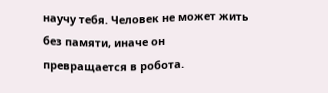научу тебя. Человек не может жить без памяти, иначе он превращается в робота.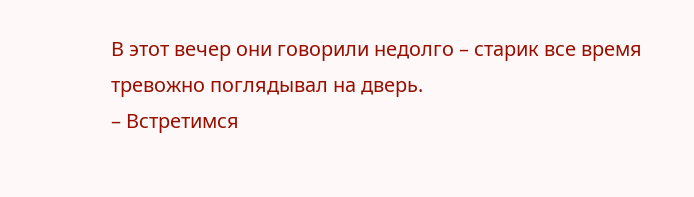В этот вечер они говорили недолго – старик все время тревожно поглядывал на дверь.
– Встретимся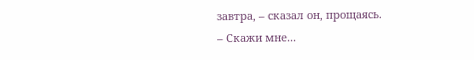завтра, – сказал он, прощаясь.
– Скажи мне...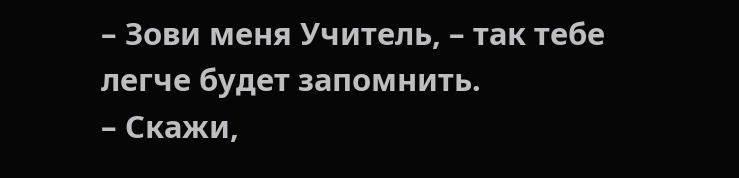– Зови меня Учитель, – так тебе легче будет запомнить.
– Скажи,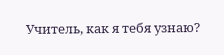Учитель, как я тебя узнаю?